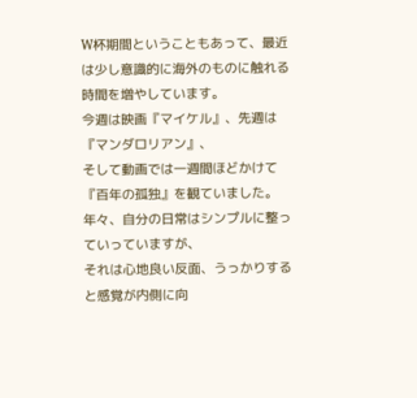W杯期間ということもあって、最近は少し意識的に海外のものに触れる時間を増やしています。
今週は映画『マイケル』、先週は『マンダロリアン』、
そして動画では一週間ほどかけて『百年の孤独』を観ていました。
年々、自分の日常はシンプルに整っていっていますが、
それは心地良い反面、うっかりすると感覚が内側に向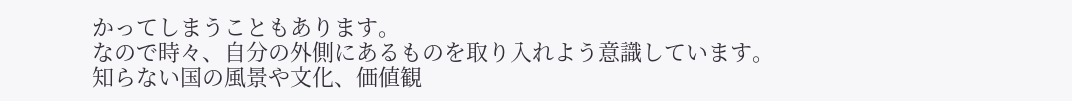かってしまうこともあります。
なので時々、自分の外側にあるものを取り入れよう意識しています。
知らない国の風景や文化、価値観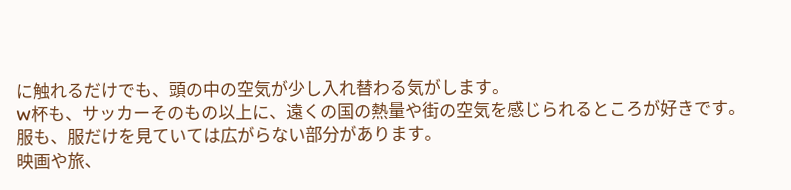に触れるだけでも、頭の中の空気が少し入れ替わる気がします。
W杯も、サッカーそのもの以上に、遠くの国の熱量や街の空気を感じられるところが好きです。
服も、服だけを見ていては広がらない部分があります。
映画や旅、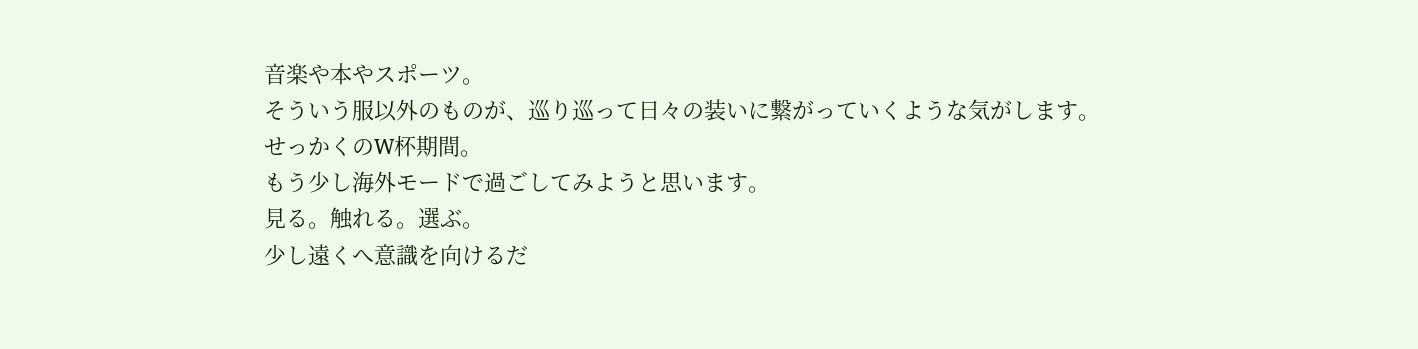音楽や本やスポーツ。
そういう服以外のものが、巡り巡って日々の装いに繋がっていくような気がします。
せっかくのW杯期間。
もう少し海外モードで過ごしてみようと思います。
見る。触れる。選ぶ。
少し遠くへ意識を向けるだ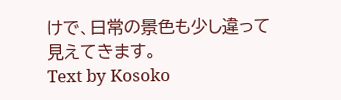けで、日常の景色も少し違って見えてきます。
Text by Kosoko